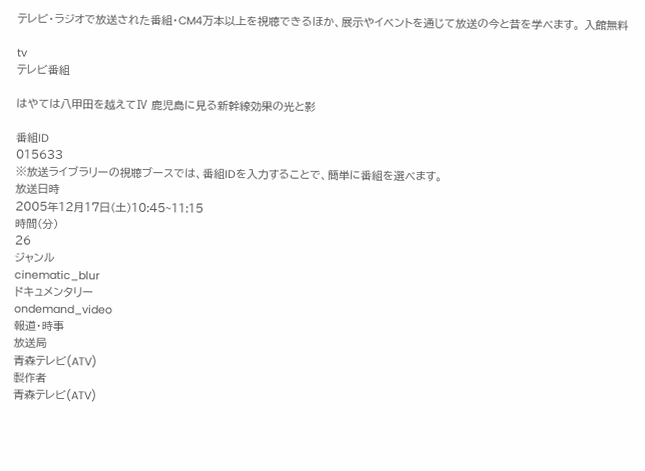テレビ・ラジオで放送された番組・CM4万本以上を視聴できるほか、展示やイベントを通じて放送の今と昔を学べます。 入館無料

tv
テレビ番組

はやては八甲田を越えてⅣ 鹿児島に見る新幹線効果の光と影

番組ID
015633
※放送ライブラリーの視聴ブースでは、番組IDを入力することで、簡単に番組を選べます。
放送日時
2005年12月17日(土)10:45~11:15
時間(分)
26
ジャンル
cinematic_blur
ドキュメンタリー
ondemand_video
報道・時事
放送局
青森テレビ(ATV)
製作者
青森テレビ(ATV)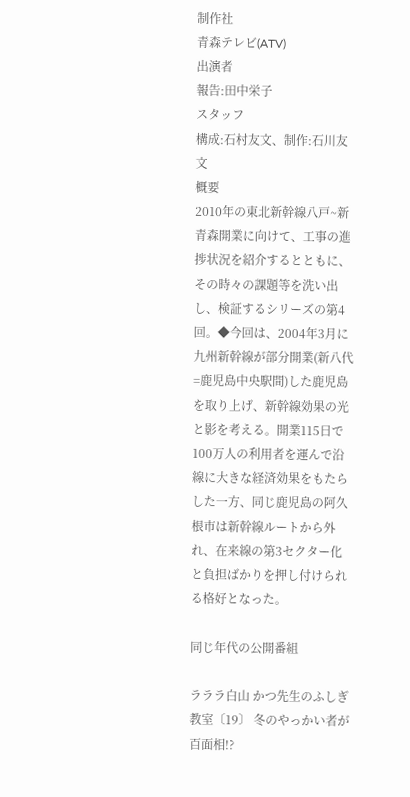制作社
青森テレビ(ATV)
出演者
報告:田中栄子
スタッフ
構成:石村友文、制作:石川友文
概要
2010年の東北新幹線八戸~新青森開業に向けて、工事の進捗状況を紹介するとともに、その時々の課題等を洗い出し、検証するシリーズの第4回。◆今回は、2004年3月に九州新幹線が部分開業(新八代=鹿児島中央駅間)した鹿児島を取り上げ、新幹線効果の光と影を考える。開業115日で100万人の利用者を運んで沿線に大きな経済効果をもたらした一方、同じ鹿児島の阿久根市は新幹線ルートから外れ、在来線の第3セクター化と負担ばかりを押し付けられる格好となった。

同じ年代の公開番組

ラララ白山 かつ先生のふしぎ教室〔19〕 冬のやっかい者が百面相!?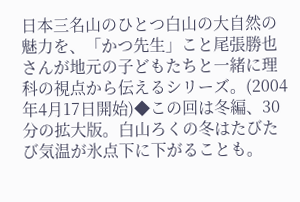日本三名山のひとつ白山の大自然の魅力を、「かつ先生」こと尾張勝也さんが地元の子どもたちと一緒に理科の視点から伝えるシリーズ。(2004年4月17日開始)◆この回は冬編、30分の拡大版。白山ろくの冬はたびたび気温が氷点下に下がることも。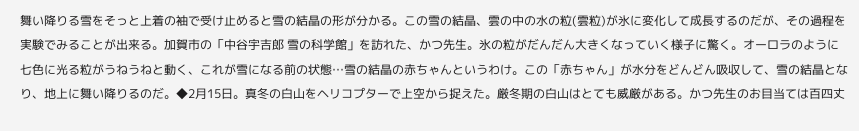舞い降りる雪をそっと上着の袖で受け止めると雪の結晶の形が分かる。この雪の結晶、雲の中の水の粒(雲粒)が氷に変化して成長するのだが、その過程を実験でみることが出来る。加賀市の「中谷宇吉郎 雪の科学館」を訪れた、かつ先生。氷の粒がだんだん大きくなっていく様子に驚く。オーロラのように七色に光る粒がうねうねと動く、これが雪になる前の状態…雪の結晶の赤ちゃんというわけ。この「赤ちゃん」が水分をどんどん吸収して、雪の結晶となり、地上に舞い降りるのだ。◆2月15日。真冬の白山をヘリコプターで上空から捉えた。厳冬期の白山はとても威厳がある。かつ先生のお目当ては百四丈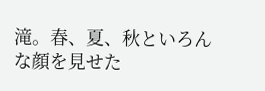滝。春、夏、秋といろんな顔を見せた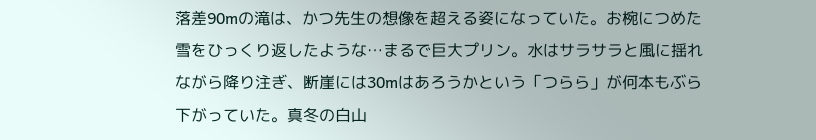落差90mの滝は、かつ先生の想像を超える姿になっていた。お椀につめた雪をひっくり返したような…まるで巨大プリン。水はサラサラと風に揺れながら降り注ぎ、断崖には30mはあろうかという「つらら」が何本もぶら下がっていた。真冬の白山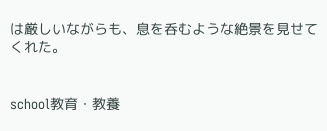は厳しいながらも、息を呑むような絶景を見せてくれた。


school教育・教養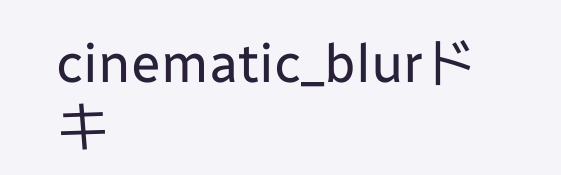cinematic_blurドキ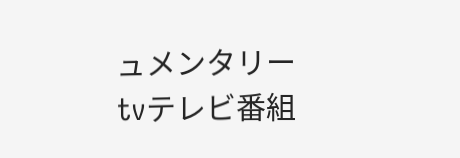ュメンタリーtvテレビ番組